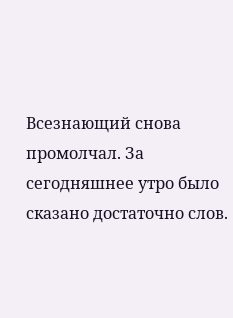Всезнающий снова промолчал. За сегодняшнее утро было сказано достаточно слов.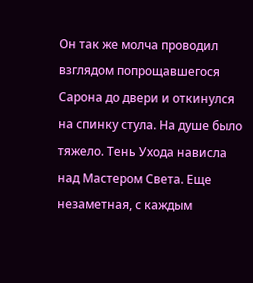Он так же молча проводил взглядом попрощавшегося Сарона до двери и откинулся на спинку стула. На душе было тяжело. Тень Ухода нависла над Мастером Света. Еще незаметная, с каждым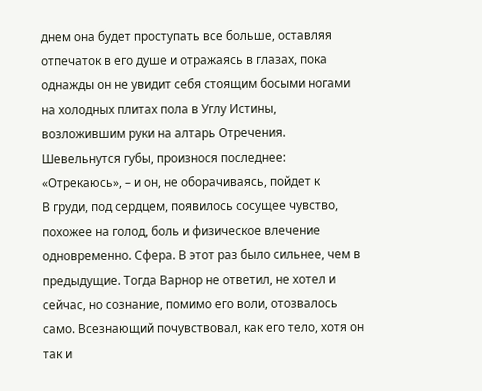днем она будет проступать все больше, оставляя отпечаток в его душе и отражаясь в глазах, пока однажды он не увидит себя стоящим босыми ногами на холодных плитах пола в Углу Истины, возложившим руки на алтарь Отречения. Шевельнутся губы, произнося последнее: «Отрекаюсь», – и он, не оборачиваясь, пойдет к
В груди, под сердцем, появилось сосущее чувство, похожее на голод, боль и физическое влечение одновременно. Сфера. В этот раз было сильнее, чем в предыдущие. Тогда Варнор не ответил, не хотел и сейчас, но сознание, помимо его воли, отозвалось само. Всезнающий почувствовал, как его тело, хотя он так и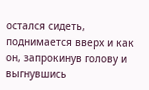остался сидеть, поднимается вверх и как он, запрокинув голову и выгнувшись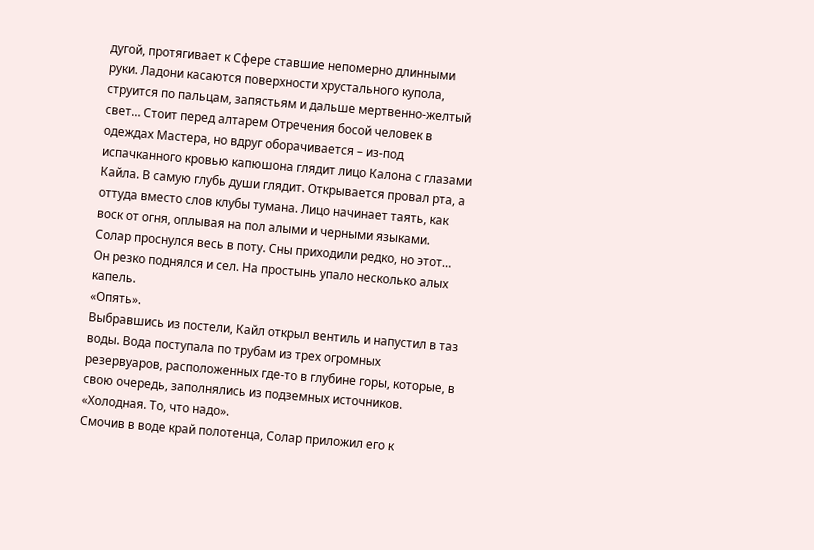дугой, протягивает к Сфере ставшие непомерно длинными руки. Ладони касаются поверхности хрустального купола, струится по пальцам, запястьям и дальше мертвенно-желтый свет… Стоит перед алтарем Отречения босой человек в одеждах Мастера, но вдруг оборачивается – из-под испачканного кровью капюшона глядит лицо Калона с глазами Кайла. В самую глубь души глядит. Открывается провал рта, а оттуда вместо слов клубы тумана. Лицо начинает таять, как воск от огня, оплывая на пол алыми и черными языками.
Солар проснулся весь в поту. Сны приходили редко, но этот… Он резко поднялся и сел. На простынь упало несколько алых капель.
«Опять».
Выбравшись из постели, Кайл открыл вентиль и напустил в таз воды. Вода поступала по трубам из трех огромных резервуаров, расположенных где-то в глубине горы, которые, в свою очередь, заполнялись из подземных источников.
«Холодная. То, что надо».
Смочив в воде край полотенца, Солар приложил его к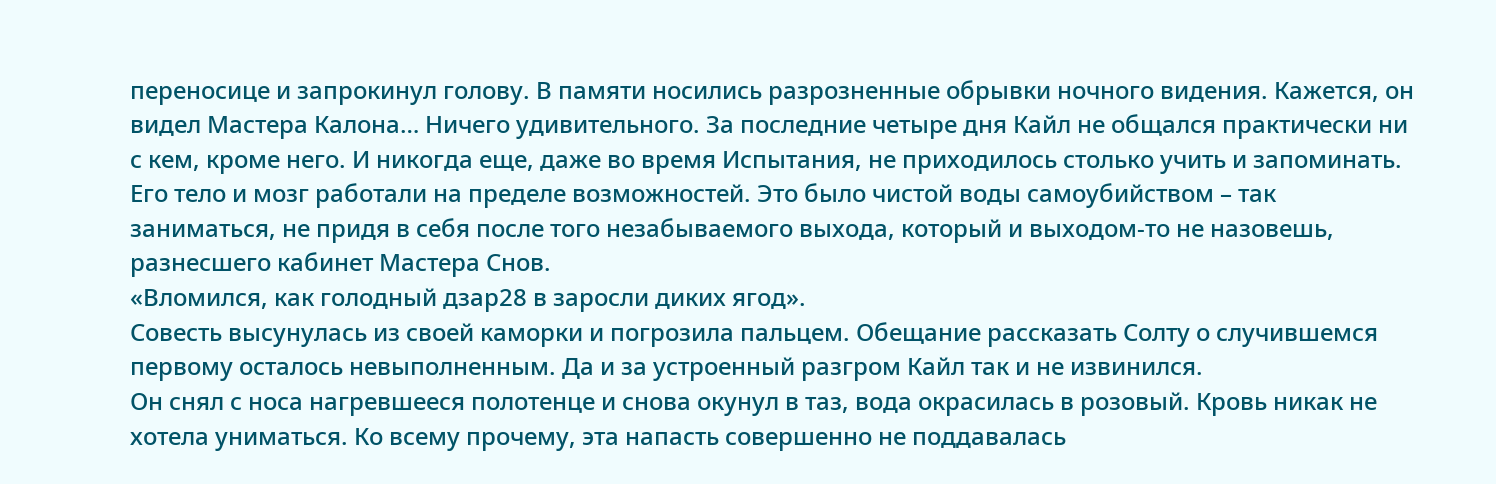переносице и запрокинул голову. В памяти носились разрозненные обрывки ночного видения. Кажется, он видел Мастера Калона… Ничего удивительного. За последние четыре дня Кайл не общался практически ни с кем, кроме него. И никогда еще, даже во время Испытания, не приходилось столько учить и запоминать. Его тело и мозг работали на пределе возможностей. Это было чистой воды самоубийством – так заниматься, не придя в себя после того незабываемого выхода, который и выходом-то не назовешь, разнесшего кабинет Мастера Снов.
«Вломился, как голодный дзар28 в заросли диких ягод».
Совесть высунулась из своей каморки и погрозила пальцем. Обещание рассказать Солту о случившемся первому осталось невыполненным. Да и за устроенный разгром Кайл так и не извинился.
Он снял с носа нагревшееся полотенце и снова окунул в таз, вода окрасилась в розовый. Кровь никак не хотела униматься. Ко всему прочему, эта напасть совершенно не поддавалась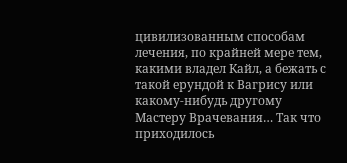цивилизованным способам лечения, по крайней мере тем, какими владел Кайл, а бежать с такой ерундой к Вагрису или какому-нибудь другому Мастеру Врачевания… Так что приходилось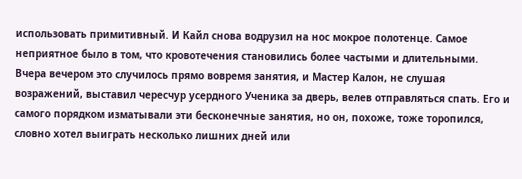использовать примитивный. И Кайл снова водрузил на нос мокрое полотенце. Самое неприятное было в том, что кровотечения становились более частыми и длительными. Вчера вечером это случилось прямо вовремя занятия, и Мастер Калон, не слушая возражений, выставил чересчур усердного Ученика за дверь, велев отправляться спать. Его и самого порядком изматывали эти бесконечные занятия, но он, похоже, тоже торопился, словно хотел выиграть несколько лишних дней или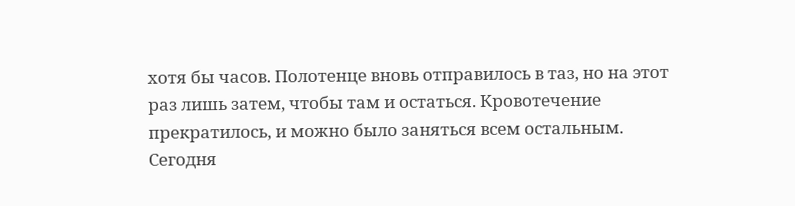хотя бы часов. Полотенце вновь отправилось в таз, но на этот раз лишь затем, чтобы там и остаться. Кровотечение прекратилось, и можно было заняться всем остальным. Сегодня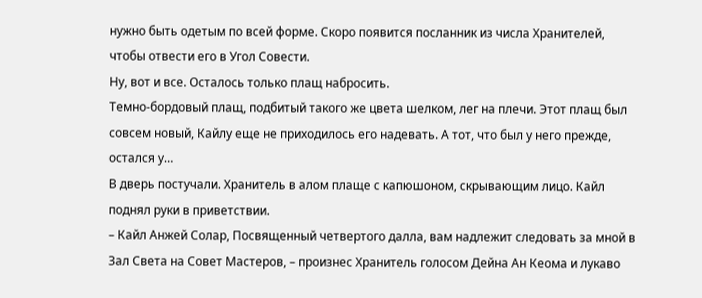нужно быть одетым по всей форме. Скоро появится посланник из числа Хранителей, чтобы отвести его в Угол Совести.
Ну, вот и все. Осталось только плащ набросить.
Темно-бордовый плащ, подбитый такого же цвета шелком, лег на плечи. Этот плащ был совсем новый, Кайлу еще не приходилось его надевать. А тот, что был у него прежде, остался у…
В дверь постучали. Хранитель в алом плаще с капюшоном, скрывающим лицо. Кайл поднял руки в приветствии.
– Кайл Анжей Солар, Посвященный четвертого далла, вам надлежит следовать за мной в Зал Света на Совет Мастеров, – произнес Хранитель голосом Дейна Ан Кеома и лукаво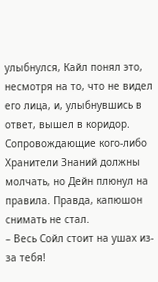улыбнулся, Кайл понял это, несмотря на то, что не видел его лица, и, улыбнувшись в ответ, вышел в коридор.
Сопровождающие кого-либо Хранители Знаний должны молчать, но Дейн плюнул на правила. Правда, капюшон снимать не стал.
– Весь Сойл стоит на ушах из-за тебя!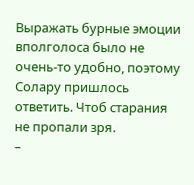Выражать бурные эмоции вполголоса было не очень-то удобно, поэтому Солару пришлось ответить. Чтоб старания не пропали зря.
–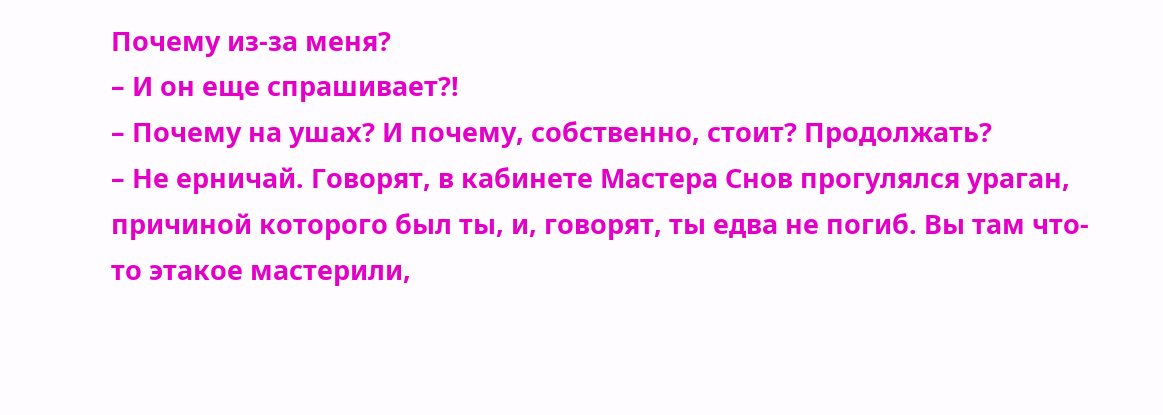Почему из-за меня?
– И он еще спрашивает?!
– Почему на ушах? И почему, собственно, стоит? Продолжать?
– Не ерничай. Говорят, в кабинете Мастера Снов прогулялся ураган, причиной которого был ты, и, говорят, ты едва не погиб. Вы там что-то этакое мастерили,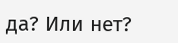да? Или нет?